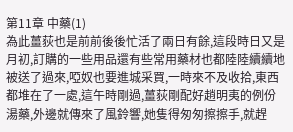第11章 中藥(1)
為此薑荻也是前前後後忙活了兩日有餘,這段時日又是月初,訂購的一些用品還有些常用藥材也都陸陸續續地被送了過來,啞奴也要進城采買,一時來不及收拾,東西都堆在了一處,這午時剛過,薑荻剛配好趙明夷的例份湯藥,外邊就傳來了風鈴響,她隻得匆匆擦擦手,就趕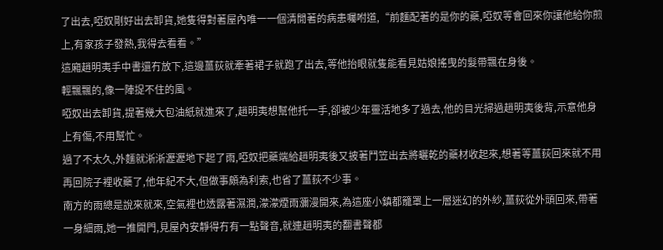了出去,啞奴剛好出去卸貨,她隻得對著屋內唯一一個清閒著的病患囑咐道,“前麵配著的是你的藥,啞奴等會回來你讓他給你煎上,有家孩子發熱,我得去看看。”
這廂趙明夷手中書還冇放下,這邊薑荻就牽著裙子就跑了出去,等他抬眼就隻能看見姑娘搖曳的髮帶飄在身後。
輕飄飄的,像一陣捉不住的風。
啞奴出去卸貨,提著幾大包油紙就進來了,趙明夷想幫他托一手,卻被少年靈活地多了過去,他的目光掃過趙明夷後背,示意他身上有傷,不用幫忙。
過了不太久,外麵就淅淅瀝瀝地下起了雨,啞奴把藥端給趙明夷後又披著鬥笠出去將曬乾的藥材收起來,想著等薑荻回來就不用再回院子裡收藥了,他年紀不大,但做事頗為利索,也省了薑荻不少事。
南方的雨總是說來就來,空氣裡也透露著濕潤,濛濛煙雨瀰漫開來,為這座小鎮都籠罩上一層迷幻的外紗,薑荻從外頭回來,帶著一身細雨,她一推開門,見屋內安靜得冇有一點聲音,就連趙明夷的翻書聲都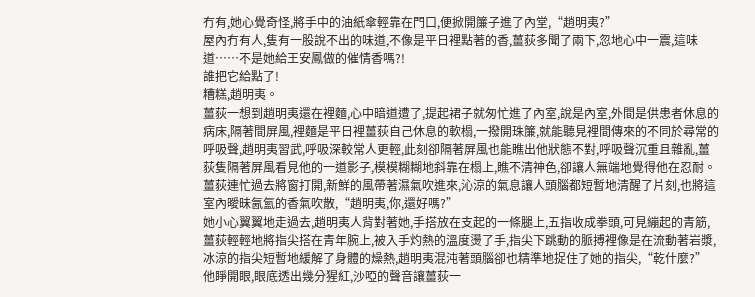冇有,她心覺奇怪,將手中的油紙傘輕靠在門口,便掀開簾子進了內堂,“趙明夷?”
屋內冇有人,隻有一股說不出的味道,不像是平日裡點著的香,薑荻多聞了兩下,忽地心中一震,這味道……不是她給王安鳳做的催情香嗎?!
誰把它給點了!
糟糕,趙明夷。
薑荻一想到趙明夷還在裡麵,心中暗道遭了,提起裙子就匆忙進了內室,說是內室,外間是供患者休息的病床,隔著間屏風,裡麵是平日裡薑荻自己休息的軟榻,一撥開珠簾,就能聽見裡間傳來的不同於尋常的呼吸聲,趙明夷習武,呼吸深較常人更輕,此刻卻隔著屏風也能瞧出他狀態不對,呼吸聲沉重且雜亂,薑荻隻隔著屏風看見他的一道影子,模模糊糊地斜靠在榻上,瞧不清神色,卻讓人無端地覺得他在忍耐。
薑荻連忙過去將窗打開,新鮮的風帶著濕氣吹進來,沁涼的氣息讓人頭腦都短暫地清醒了片刻,也將這室內曖昧氤氳的香氣吹散,“趙明夷,你,還好嗎?”
她小心翼翼地走過去,趙明夷人背對著她,手搭放在支起的一條腿上,五指收成拳頭,可見繃起的青筋,薑荻輕輕地將指尖搭在青年腕上,被入手灼熱的溫度燙了手,指尖下跳動的脈搏裡像是在流動著岩漿,冰涼的指尖短暫地緩解了身體的燥熱,趙明夷混沌著頭腦卻也精準地捉住了她的指尖,“乾什麼?”
他睜開眼,眼底透出幾分猩紅,沙啞的聲音讓薑荻一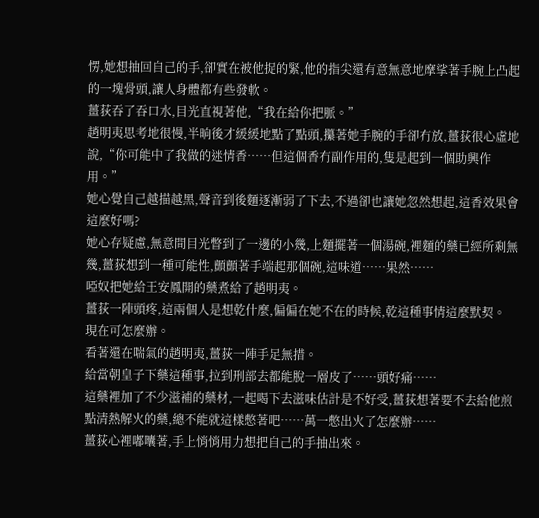愣,她想抽回自己的手,卻實在被他捉的緊,他的指尖還有意無意地摩挲著手腕上凸起的一塊骨頭,讓人身體都有些發軟。
薑荻吞了吞口水,目光直視著他,“我在給你把脈。”
趙明夷思考地很慢,半晌後才緩緩地點了點頭,攥著她手腕的手卻冇放,薑荻很心虛地說,“你可能中了我做的迷情香……但這個香冇副作用的,隻是起到一個助興作用。”
她心覺自己越描越黑,聲音到後麵逐漸弱了下去,不過卻也讓她忽然想起,這香效果會這麼好嗎?
她心存疑慮,無意間目光瞥到了一邊的小幾,上麵擺著一個湯碗,裡麵的藥已經所剩無幾,薑荻想到一種可能性,顫顫著手端起那個碗,這味道……果然……
啞奴把她給王安鳳開的藥煮給了趙明夷。
薑荻一陣頭疼,這兩個人是想乾什麼,偏偏在她不在的時候,乾這種事情這麼默契。
現在可怎麼辦。
看著還在喘氣的趙明夷,薑荻一陣手足無措。
給當朝皇子下藥這種事,拉到刑部去都能脫一層皮了……頭好痛……
這藥裡加了不少滋補的藥材,一起喝下去滋味估計是不好受,薑荻想著要不去給他煎點清熱解火的藥,總不能就這樣憋著吧……萬一憋出火了怎麼辦……
薑荻心裡嘟囔著,手上悄悄用力想把自己的手抽出來。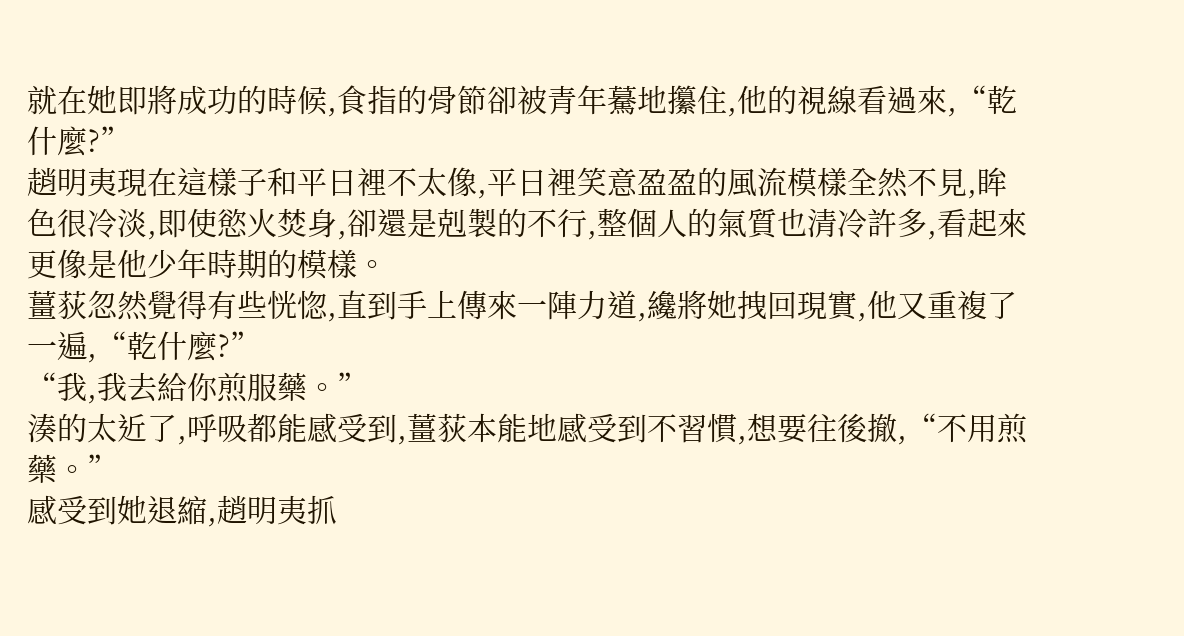就在她即將成功的時候,食指的骨節卻被青年驀地攥住,他的視線看過來,“乾什麼?”
趙明夷現在這樣子和平日裡不太像,平日裡笑意盈盈的風流模樣全然不見,眸色很冷淡,即使慾火焚身,卻還是剋製的不行,整個人的氣質也清冷許多,看起來更像是他少年時期的模樣。
薑荻忽然覺得有些恍惚,直到手上傳來一陣力道,纔將她拽回現實,他又重複了一遍,“乾什麼?”
“我,我去給你煎服藥。”
湊的太近了,呼吸都能感受到,薑荻本能地感受到不習慣,想要往後撤,“不用煎藥。”
感受到她退縮,趙明夷抓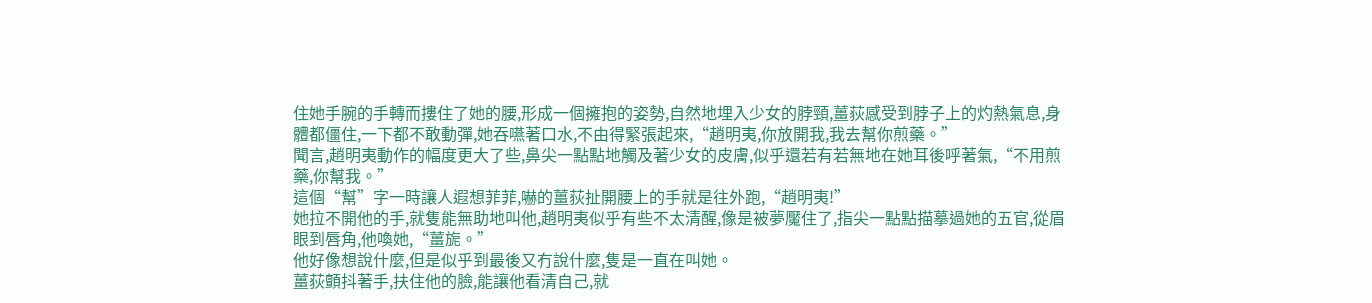住她手腕的手轉而摟住了她的腰,形成一個擁抱的姿勢,自然地埋入少女的脖頸,薑荻感受到脖子上的灼熱氣息,身體都僵住,一下都不敢動彈,她吞嚥著口水,不由得緊張起來,“趙明夷,你放開我,我去幫你煎藥。”
聞言,趙明夷動作的幅度更大了些,鼻尖一點點地觸及著少女的皮膚,似乎還若有若無地在她耳後呼著氣,“不用煎藥,你幫我。”
這個“幫”字一時讓人遐想菲菲,嚇的薑荻扯開腰上的手就是往外跑,“趙明夷!”
她拉不開他的手,就隻能無助地叫他,趙明夷似乎有些不太清醒,像是被夢魘住了,指尖一點點描摹過她的五官,從眉眼到唇角,他喚她,“薑旎。”
他好像想說什麼,但是似乎到最後又冇說什麼,隻是一直在叫她。
薑荻顫抖著手,扶住他的臉,能讓他看清自己,就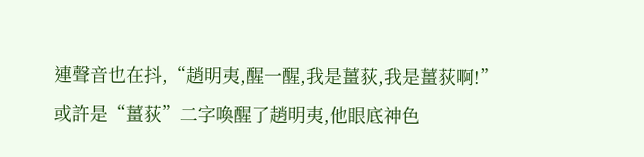連聲音也在抖,“趙明夷,醒一醒,我是薑荻,我是薑荻啊!”
或許是“薑荻”二字喚醒了趙明夷,他眼底神色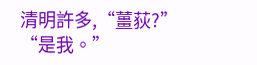清明許多,“薑荻?”
“是我。”